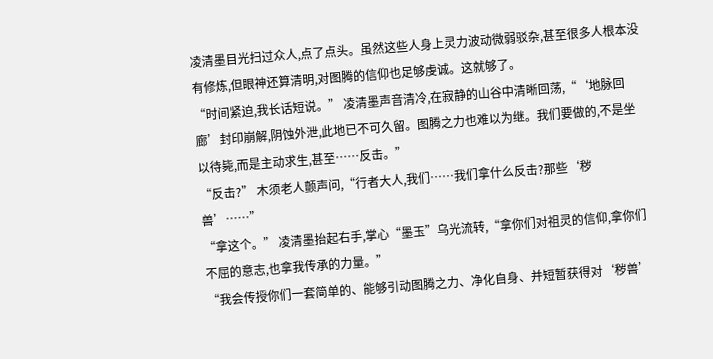凌清墨目光扫过众人,点了点头。虽然这些人身上灵力波动微弱驳杂,甚至很多人根本没有修炼,但眼神还算清明,对图腾的信仰也足够虔诚。这就够了。
“时间紧迫,我长话短说。” 凌清墨声音清冷,在寂静的山谷中清晰回荡,“‘地脉回廊’封印崩解,阴蚀外泄,此地已不可久留。图腾之力也难以为继。我们要做的,不是坐以待毙,而是主动求生,甚至……反击。”
“反击?” 木须老人颤声问,“行者大人,我们……我们拿什么反击?那些‘秽兽’……”
“拿这个。” 凌清墨抬起右手,掌心“墨玉”乌光流转,“拿你们对祖灵的信仰,拿你们不屈的意志,也拿我传承的力量。”
“我会传授你们一套简单的、能够引动图腾之力、净化自身、并短暂获得对‘秽兽’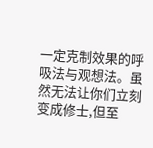一定克制效果的呼吸法与观想法。虽然无法让你们立刻变成修士,但至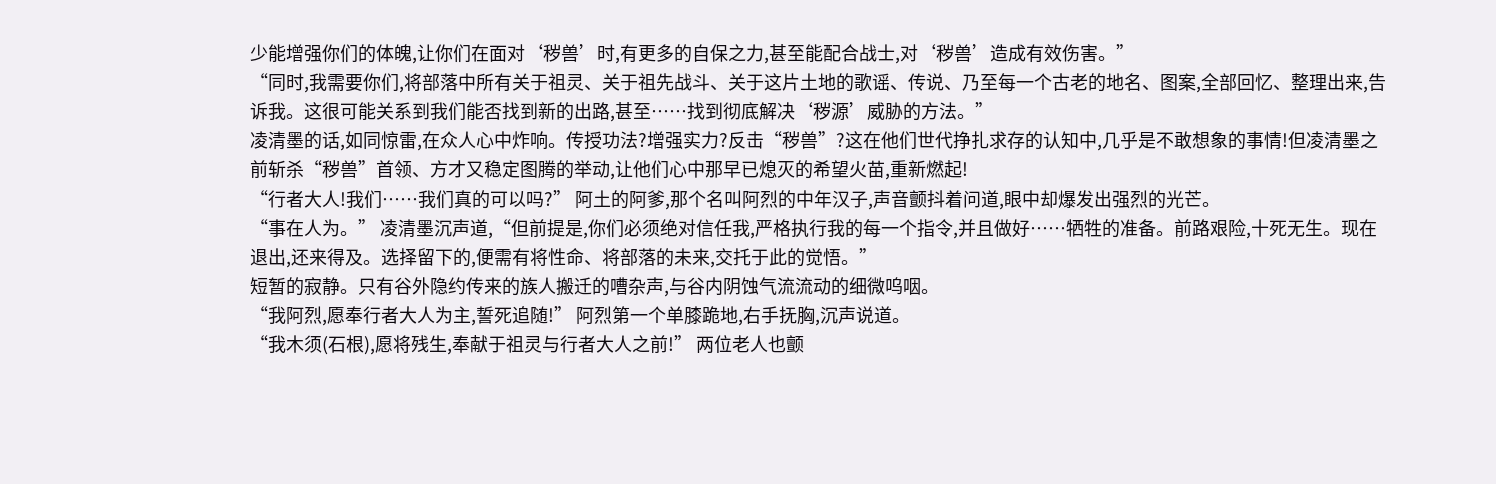少能增强你们的体魄,让你们在面对‘秽兽’时,有更多的自保之力,甚至能配合战士,对‘秽兽’造成有效伤害。”
“同时,我需要你们,将部落中所有关于祖灵、关于祖先战斗、关于这片土地的歌谣、传说、乃至每一个古老的地名、图案,全部回忆、整理出来,告诉我。这很可能关系到我们能否找到新的出路,甚至……找到彻底解决‘秽源’威胁的方法。”
凌清墨的话,如同惊雷,在众人心中炸响。传授功法?增强实力?反击“秽兽”?这在他们世代挣扎求存的认知中,几乎是不敢想象的事情!但凌清墨之前斩杀“秽兽”首领、方才又稳定图腾的举动,让他们心中那早已熄灭的希望火苗,重新燃起!
“行者大人!我们……我们真的可以吗?” 阿土的阿爹,那个名叫阿烈的中年汉子,声音颤抖着问道,眼中却爆发出强烈的光芒。
“事在人为。” 凌清墨沉声道,“但前提是,你们必须绝对信任我,严格执行我的每一个指令,并且做好……牺牲的准备。前路艰险,十死无生。现在退出,还来得及。选择留下的,便需有将性命、将部落的未来,交托于此的觉悟。”
短暂的寂静。只有谷外隐约传来的族人搬迁的嘈杂声,与谷内阴蚀气流流动的细微呜咽。
“我阿烈,愿奉行者大人为主,誓死追随!” 阿烈第一个单膝跪地,右手抚胸,沉声说道。
“我木须(石根),愿将残生,奉献于祖灵与行者大人之前!” 两位老人也颤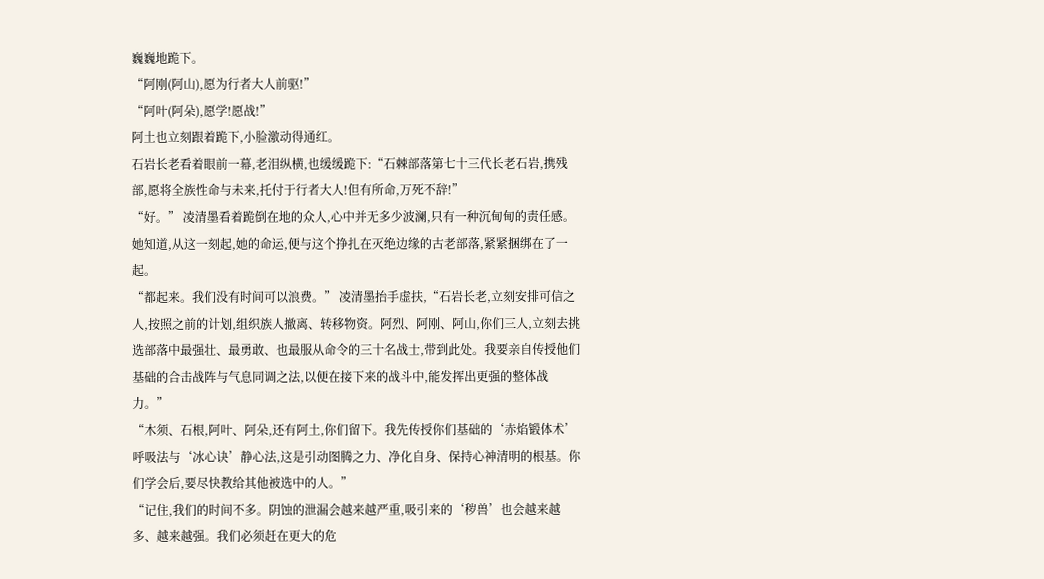巍巍地跪下。
“阿刚(阿山),愿为行者大人前驱!”
“阿叶(阿朵),愿学!愿战!”
阿土也立刻跟着跪下,小脸激动得通红。
石岩长老看着眼前一幕,老泪纵横,也缓缓跪下:“石棘部落第七十三代长老石岩,携残部,愿将全族性命与未来,托付于行者大人!但有所命,万死不辞!”
“好。” 凌清墨看着跪倒在地的众人,心中并无多少波澜,只有一种沉甸甸的责任感。她知道,从这一刻起,她的命运,便与这个挣扎在灭绝边缘的古老部落,紧紧捆绑在了一起。
“都起来。我们没有时间可以浪费。” 凌清墨抬手虚扶,“石岩长老,立刻安排可信之人,按照之前的计划,组织族人撤离、转移物资。阿烈、阿刚、阿山,你们三人,立刻去挑选部落中最强壮、最勇敢、也最服从命令的三十名战士,带到此处。我要亲自传授他们基础的合击战阵与气息同调之法,以便在接下来的战斗中,能发挥出更强的整体战力。”
“木须、石根,阿叶、阿朵,还有阿土,你们留下。我先传授你们基础的‘赤焰锻体术’呼吸法与‘冰心诀’静心法,这是引动图腾之力、净化自身、保持心神清明的根基。你们学会后,要尽快教给其他被选中的人。”
“记住,我们的时间不多。阴蚀的泄漏会越来越严重,吸引来的‘秽兽’也会越来越多、越来越强。我们必须赶在更大的危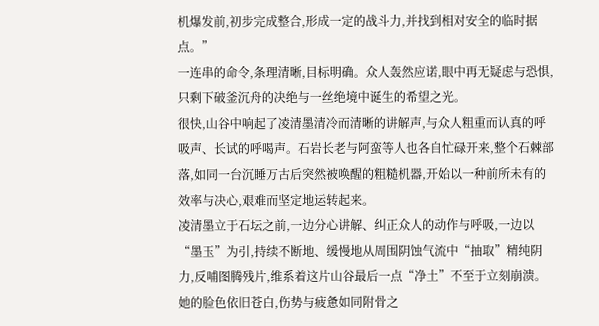机爆发前,初步完成整合,形成一定的战斗力,并找到相对安全的临时据点。”
一连串的命令,条理清晰,目标明确。众人轰然应诺,眼中再无疑虑与恐惧,只剩下破釜沉舟的决绝与一丝绝境中诞生的希望之光。
很快,山谷中响起了凌清墨清冷而清晰的讲解声,与众人粗重而认真的呼吸声、长试的呼喝声。石岩长老与阿蛮等人也各自忙碌开来,整个石棘部落,如同一台沉睡万古后突然被唤醒的粗糙机器,开始以一种前所未有的效率与决心,艰难而坚定地运转起来。
凌清墨立于石坛之前,一边分心讲解、纠正众人的动作与呼吸,一边以“墨玉”为引,持续不断地、缓慢地从周围阴蚀气流中“抽取”精纯阴力,反哺图腾残片,维系着这片山谷最后一点“净土”不至于立刻崩溃。
她的脸色依旧苍白,伤势与疲惫如同附骨之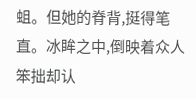蛆。但她的脊背,挺得笔直。冰眸之中,倒映着众人笨拙却认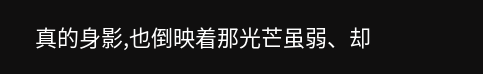真的身影,也倒映着那光芒虽弱、却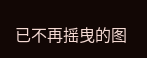已不再摇曳的图